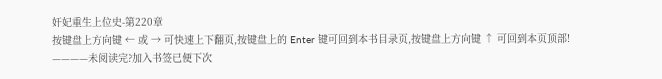奸妃重生上位史-第220章
按键盘上方向键 ← 或 → 可快速上下翻页,按键盘上的 Enter 键可回到本书目录页,按键盘上方向键 ↑ 可回到本页顶部!
————未阅读完?加入书签已便下次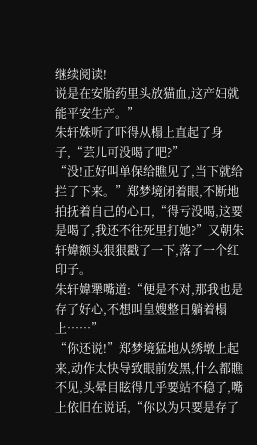继续阅读!
说是在安胎药里头放猫血,这产妇就能平安生产。”
朱轩姝听了吓得从榻上直起了身子,“芸儿可没喝了吧?”
“没!正好叫单保给瞧见了,当下就给拦了下来。”郑梦境闭着眼,不断地拍抚着自己的心口,“得亏没喝,这要是喝了,我还不往死里打她?”又朝朱轩媁额头狠狠戳了一下,落了一个红印子。
朱轩媁犟嘴道:“便是不对,那我也是存了好心,不想叫皇嫂整日躺着榻上……”
“你还说!”郑梦境猛地从绣墩上起来,动作太快导致眼前发黑,什么都瞧不见,头晕目眩得几乎要站不稳了,嘴上依旧在说话,“你以为只要是存了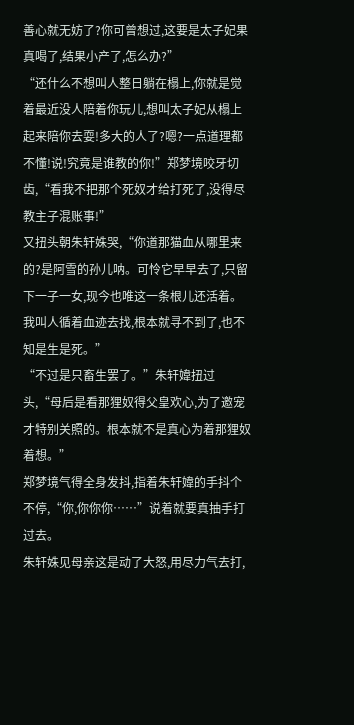善心就无妨了?你可曾想过,这要是太子妃果真喝了,结果小产了,怎么办?”
“还什么不想叫人整日躺在榻上,你就是觉着最近没人陪着你玩儿,想叫太子妃从榻上起来陪你去耍!多大的人了?嗯?一点道理都不懂!说!究竟是谁教的你!”郑梦境咬牙切齿,“看我不把那个死奴才给打死了,没得尽教主子混账事!”
又扭头朝朱轩姝哭,“你道那猫血从哪里来的?是阿雪的孙儿呐。可怜它早早去了,只留下一子一女,现今也唯这一条根儿还活着。我叫人循着血迹去找,根本就寻不到了,也不知是生是死。”
“不过是只畜生罢了。”朱轩媁扭过头,“母后是看那狸奴得父皇欢心,为了邀宠才特别关照的。根本就不是真心为着那狸奴着想。”
郑梦境气得全身发抖,指着朱轩媁的手抖个不停,“你,你你你……”说着就要真抽手打过去。
朱轩姝见母亲这是动了大怒,用尽力气去打,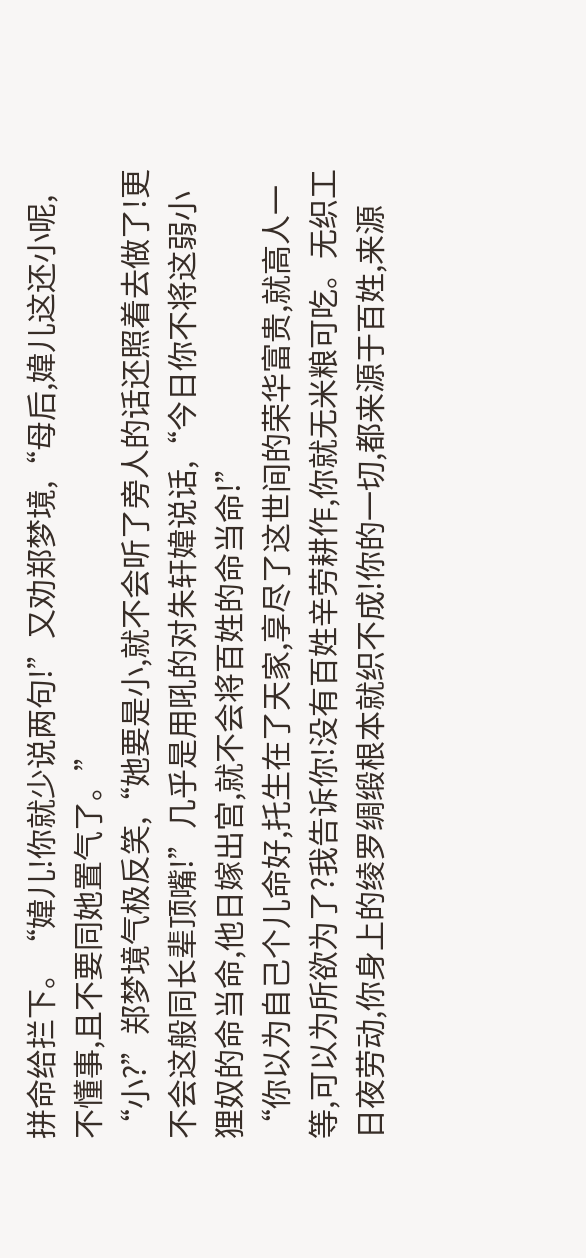拼命给拦下。“媁儿!你就少说两句!”又劝郑梦境,“母后,媁儿这还小呢,不懂事,且不要同她置气了。”
“小?”郑梦境气极反笑,“她要是小,就不会听了旁人的话还照着去做了!更不会这般同长辈顶嘴!”几乎是用吼的对朱轩媁说话,“今日你不将这弱小狸奴的命当命,他日嫁出宫,就不会将百姓的命当命!”
“你以为自己个儿命好,托生在了天家,享尽了这世间的荣华富贵,就高人一等,可以为所欲为了?我告诉你!没有百姓辛劳耕作,你就无米粮可吃。无织工日夜劳动,你身上的绫罗绸缎根本就织不成!你的一切,都来源于百姓,来源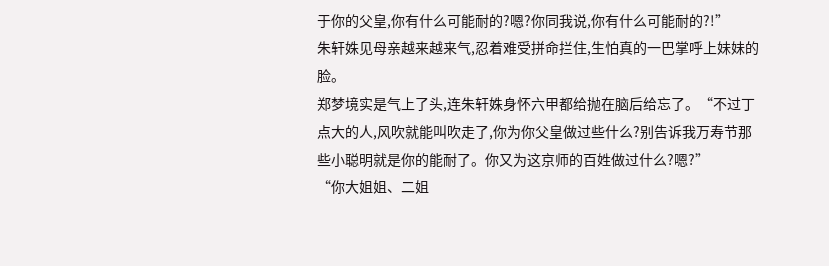于你的父皇,你有什么可能耐的?嗯?你同我说,你有什么可能耐的?!”
朱轩姝见母亲越来越来气,忍着难受拼命拦住,生怕真的一巴掌呼上妹妹的脸。
郑梦境实是气上了头,连朱轩姝身怀六甲都给抛在脑后给忘了。“不过丁点大的人,风吹就能叫吹走了,你为你父皇做过些什么?别告诉我万寿节那些小聪明就是你的能耐了。你又为这京师的百姓做过什么?嗯?”
“你大姐姐、二姐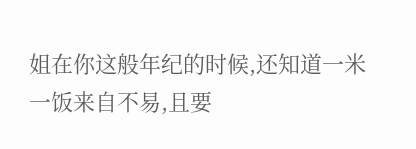姐在你这般年纪的时候,还知道一米一饭来自不易,且要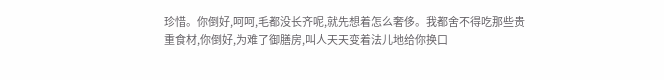珍惜。你倒好,呵呵,毛都没长齐呢,就先想着怎么奢侈。我都舍不得吃那些贵重食材,你倒好,为难了御膳房,叫人天天变着法儿地给你换口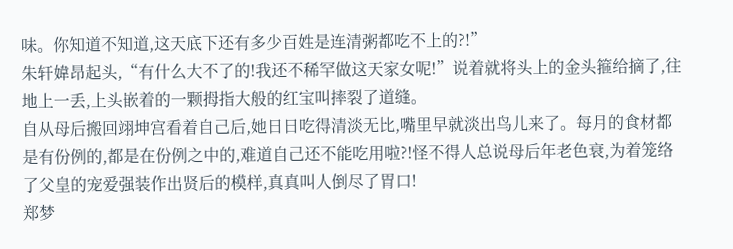味。你知道不知道,这天底下还有多少百姓是连清粥都吃不上的?!”
朱轩媁昂起头,“有什么大不了的!我还不稀罕做这天家女呢!”说着就将头上的金头箍给摘了,往地上一丢,上头嵌着的一颗拇指大般的红宝叫摔裂了道缝。
自从母后搬回翊坤宫看着自己后,她日日吃得清淡无比,嘴里早就淡出鸟儿来了。每月的食材都是有份例的,都是在份例之中的,难道自己还不能吃用啦?!怪不得人总说母后年老色衰,为着笼络了父皇的宠爱强装作出贤后的模样,真真叫人倒尽了胃口!
郑梦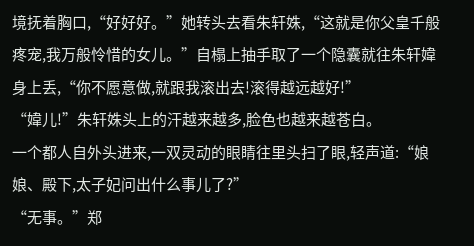境抚着胸口,“好好好。”她转头去看朱轩姝,“这就是你父皇千般疼宠,我万般怜惜的女儿。”自榻上抽手取了一个隐囊就往朱轩媁身上丢,“你不愿意做,就跟我滚出去!滚得越远越好!”
“媁儿!”朱轩姝头上的汗越来越多,脸色也越来越苍白。
一个都人自外头进来,一双灵动的眼睛往里头扫了眼,轻声道:“娘娘、殿下,太子妃问出什么事儿了?”
“无事。”郑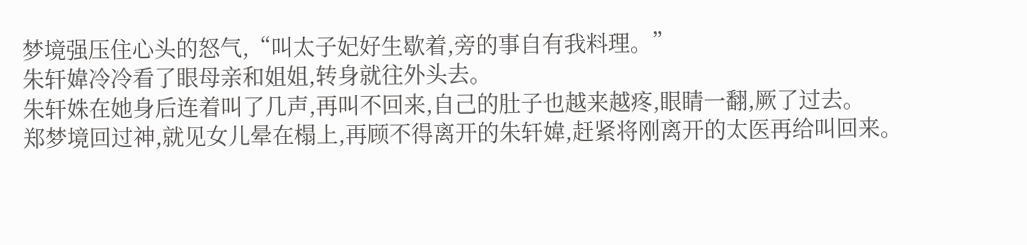梦境强压住心头的怒气,“叫太子妃好生歇着,旁的事自有我料理。”
朱轩媁冷冷看了眼母亲和姐姐,转身就往外头去。
朱轩姝在她身后连着叫了几声,再叫不回来,自己的肚子也越来越疼,眼睛一翻,厥了过去。
郑梦境回过神,就见女儿晕在榻上,再顾不得离开的朱轩媁,赶紧将刚离开的太医再给叫回来。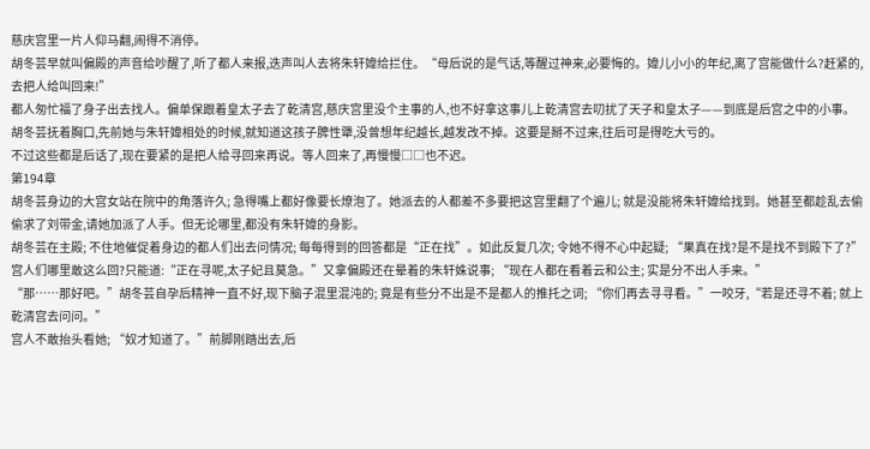慈庆宫里一片人仰马翻,闹得不消停。
胡冬芸早就叫偏殿的声音给吵醒了,听了都人来报,迭声叫人去将朱轩媁给拦住。“母后说的是气话,等醒过神来,必要悔的。媁儿小小的年纪,离了宫能做什么?赶紧的,去把人给叫回来!”
都人匆忙福了身子出去找人。偏单保跟着皇太子去了乾清宫,慈庆宫里没个主事的人,也不好拿这事儿上乾清宫去叨扰了天子和皇太子——到底是后宫之中的小事。
胡冬芸抚着胸口,先前她与朱轩媁相处的时候,就知道这孩子脾性犟,没曾想年纪越长,越发改不掉。这要是掰不过来,往后可是得吃大亏的。
不过这些都是后话了,现在要紧的是把人给寻回来再说。等人回来了,再慢慢□□也不迟。
第194章
胡冬芸身边的大宫女站在院中的角落许久; 急得嘴上都好像要长燎泡了。她派去的人都差不多要把这宫里翻了个遍儿; 就是没能将朱轩媁给找到。她甚至都趁乱去偷偷求了刘带金,请她加派了人手。但无论哪里,都没有朱轩媁的身影。
胡冬芸在主殿; 不住地催促着身边的都人们出去问情况; 每每得到的回答都是“正在找”。如此反复几次; 令她不得不心中起疑; “果真在找?是不是找不到殿下了?”
宫人们哪里敢这么回?只能道:“正在寻呢,太子妃且莫急。”又拿偏殿还在晕着的朱轩姝说事; “现在人都在看着云和公主; 实是分不出人手来。”
“那……那好吧。”胡冬芸自孕后精神一直不好,现下脑子混里混沌的; 竟是有些分不出是不是都人的推托之词; “你们再去寻寻看。”一咬牙,“若是还寻不着; 就上乾清宫去问问。”
宫人不敢抬头看她; “奴才知道了。”前脚刚踏出去,后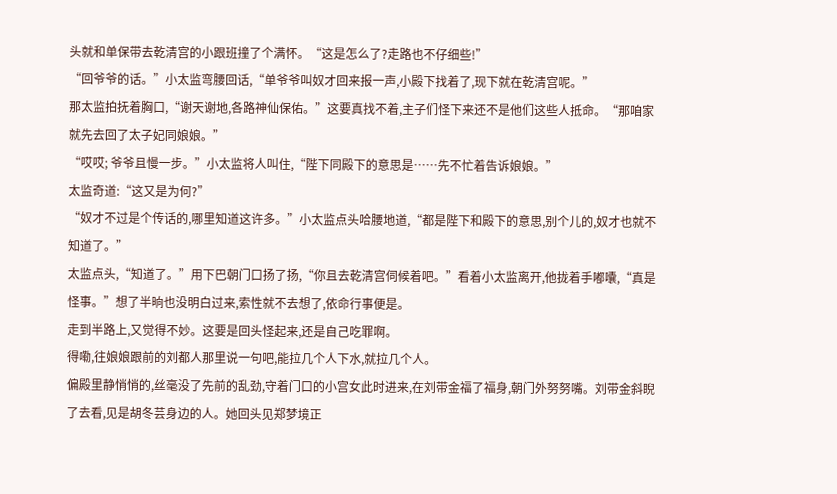头就和单保带去乾清宫的小跟班撞了个满怀。“这是怎么了?走路也不仔细些!”
“回爷爷的话。”小太监弯腰回话,“单爷爷叫奴才回来报一声,小殿下找着了,现下就在乾清宫呢。”
那太监拍抚着胸口,“谢天谢地,各路神仙保佑。”这要真找不着,主子们怪下来还不是他们这些人抵命。“那咱家就先去回了太子妃同娘娘。”
“哎哎; 爷爷且慢一步。”小太监将人叫住,“陛下同殿下的意思是……先不忙着告诉娘娘。”
太监奇道:“这又是为何?”
“奴才不过是个传话的,哪里知道这许多。”小太监点头哈腰地道,“都是陛下和殿下的意思,别个儿的,奴才也就不知道了。”
太监点头,“知道了。”用下巴朝门口扬了扬,“你且去乾清宫伺候着吧。”看着小太监离开,他拢着手嘟囔,“真是怪事。”想了半晌也没明白过来,索性就不去想了,依命行事便是。
走到半路上,又觉得不妙。这要是回头怪起来,还是自己吃罪啊。
得嘞,往娘娘跟前的刘都人那里说一句吧,能拉几个人下水,就拉几个人。
偏殿里静悄悄的,丝毫没了先前的乱劲,守着门口的小宫女此时进来,在刘带金福了福身,朝门外努努嘴。刘带金斜睨了去看,见是胡冬芸身边的人。她回头见郑梦境正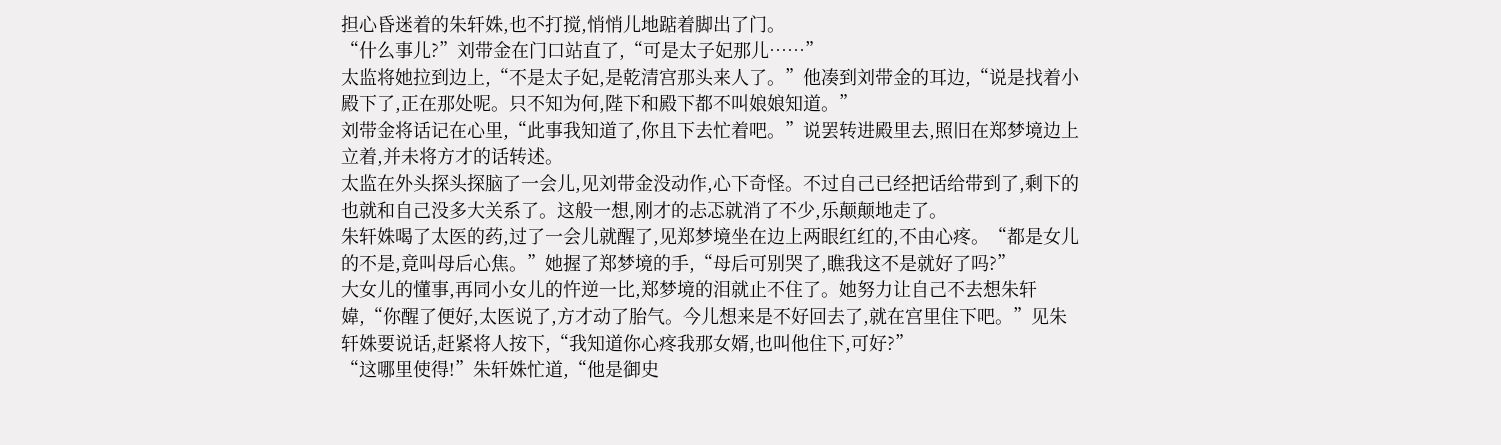担心昏迷着的朱轩姝,也不打搅,悄悄儿地踮着脚出了门。
“什么事儿?”刘带金在门口站直了,“可是太子妃那儿……”
太监将她拉到边上,“不是太子妃,是乾清宫那头来人了。”他凑到刘带金的耳边,“说是找着小殿下了,正在那处呢。只不知为何,陛下和殿下都不叫娘娘知道。”
刘带金将话记在心里,“此事我知道了,你且下去忙着吧。”说罢转进殿里去,照旧在郑梦境边上立着,并未将方才的话转述。
太监在外头探头探脑了一会儿,见刘带金没动作,心下奇怪。不过自己已经把话给带到了,剩下的也就和自己没多大关系了。这般一想,刚才的忐忑就消了不少,乐颠颠地走了。
朱轩姝喝了太医的药,过了一会儿就醒了,见郑梦境坐在边上两眼红红的,不由心疼。“都是女儿的不是,竟叫母后心焦。”她握了郑梦境的手,“母后可别哭了,瞧我这不是就好了吗?”
大女儿的懂事,再同小女儿的忤逆一比,郑梦境的泪就止不住了。她努力让自己不去想朱轩媁,“你醒了便好,太医说了,方才动了胎气。今儿想来是不好回去了,就在宫里住下吧。”见朱轩姝要说话,赶紧将人按下,“我知道你心疼我那女婿,也叫他住下,可好?”
“这哪里使得!”朱轩姝忙道,“他是御史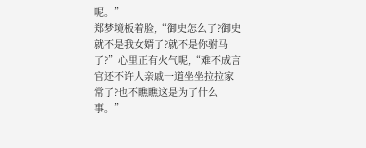呢。”
郑梦境板着脸,“御史怎么了?御史就不是我女婿了?就不是你驸马了?”心里正有火气呢,“难不成言官还不许人亲戚一道坐坐拉拉家常了?也不瞧瞧这是为了什么事。”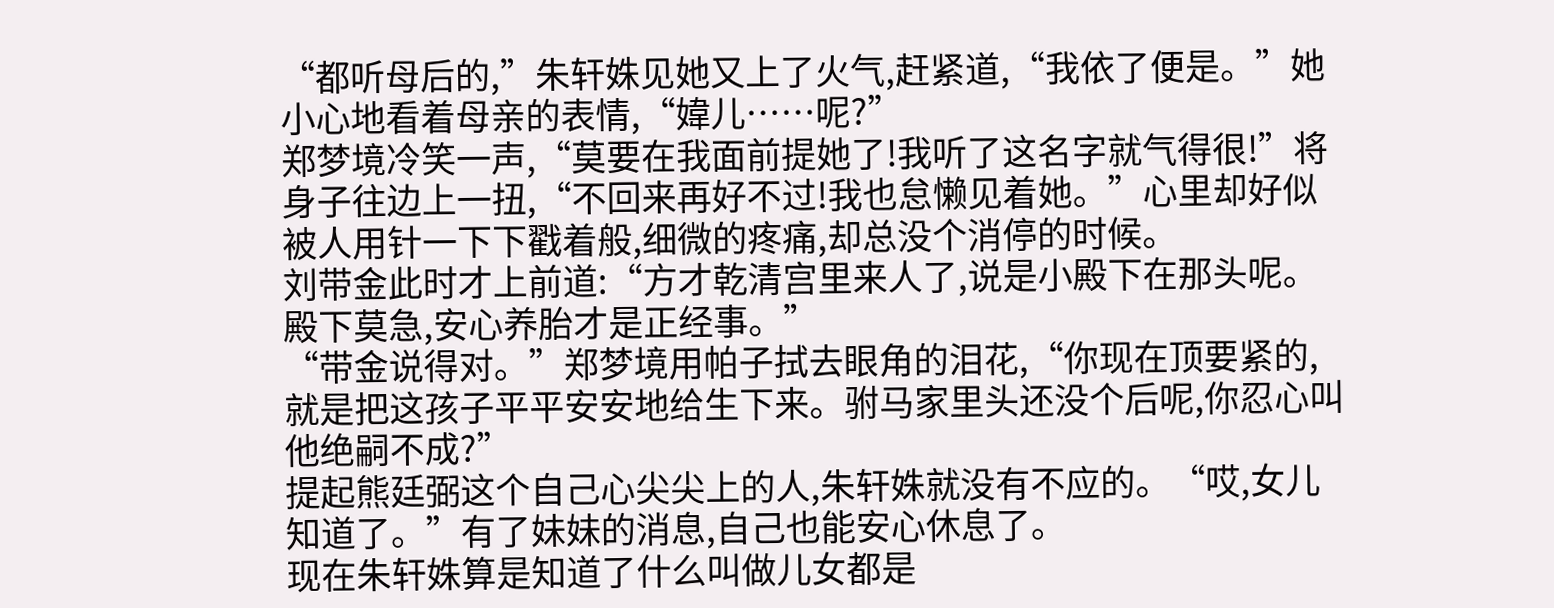“都听母后的,”朱轩姝见她又上了火气,赶紧道,“我依了便是。”她小心地看着母亲的表情,“媁儿……呢?”
郑梦境冷笑一声,“莫要在我面前提她了!我听了这名字就气得很!”将身子往边上一扭,“不回来再好不过!我也怠懒见着她。”心里却好似被人用针一下下戳着般,细微的疼痛,却总没个消停的时候。
刘带金此时才上前道:“方才乾清宫里来人了,说是小殿下在那头呢。殿下莫急,安心养胎才是正经事。”
“带金说得对。”郑梦境用帕子拭去眼角的泪花,“你现在顶要紧的,就是把这孩子平平安安地给生下来。驸马家里头还没个后呢,你忍心叫他绝嗣不成?”
提起熊廷弼这个自己心尖尖上的人,朱轩姝就没有不应的。“哎,女儿知道了。”有了妹妹的消息,自己也能安心休息了。
现在朱轩姝算是知道了什么叫做儿女都是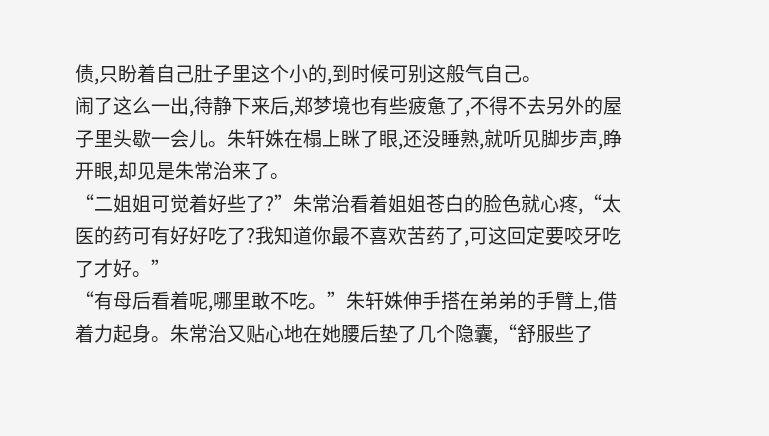债,只盼着自己肚子里这个小的,到时候可别这般气自己。
闹了这么一出,待静下来后,郑梦境也有些疲惫了,不得不去另外的屋子里头歇一会儿。朱轩姝在榻上眯了眼,还没睡熟,就听见脚步声,睁开眼,却见是朱常治来了。
“二姐姐可觉着好些了?”朱常治看着姐姐苍白的脸色就心疼,“太医的药可有好好吃了?我知道你最不喜欢苦药了,可这回定要咬牙吃了才好。”
“有母后看着呢,哪里敢不吃。”朱轩姝伸手搭在弟弟的手臂上,借着力起身。朱常治又贴心地在她腰后垫了几个隐囊,“舒服些了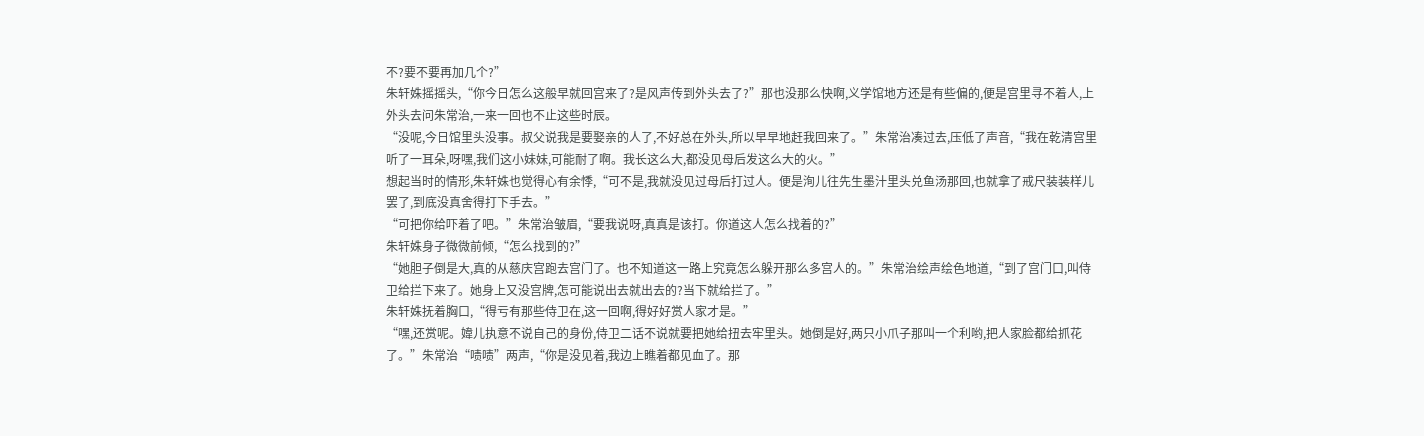不?要不要再加几个?”
朱轩姝摇摇头,“你今日怎么这般早就回宫来了?是风声传到外头去了?”那也没那么快啊,义学馆地方还是有些偏的,便是宫里寻不着人,上外头去问朱常治,一来一回也不止这些时辰。
“没呢,今日馆里头没事。叔父说我是要娶亲的人了,不好总在外头,所以早早地赶我回来了。”朱常治凑过去,压低了声音,“我在乾清宫里听了一耳朵,呀嘿,我们这小妹妹,可能耐了啊。我长这么大,都没见母后发这么大的火。”
想起当时的情形,朱轩姝也觉得心有余悸,“可不是,我就没见过母后打过人。便是洵儿往先生墨汁里头兑鱼汤那回,也就拿了戒尺装装样儿罢了,到底没真舍得打下手去。”
“可把你给吓着了吧。”朱常治皱眉,“要我说呀,真真是该打。你道这人怎么找着的?”
朱轩姝身子微微前倾,“怎么找到的?”
“她胆子倒是大,真的从慈庆宫跑去宫门了。也不知道这一路上究竟怎么躲开那么多宫人的。”朱常治绘声绘色地道,“到了宫门口,叫侍卫给拦下来了。她身上又没宫牌,怎可能说出去就出去的?当下就给拦了。”
朱轩姝抚着胸口,“得亏有那些侍卫在,这一回啊,得好好赏人家才是。”
“嘿,还赏呢。媁儿执意不说自己的身份,侍卫二话不说就要把她给扭去牢里头。她倒是好,两只小爪子那叫一个利哟,把人家脸都给抓花了。”朱常治“啧啧”两声,“你是没见着,我边上瞧着都见血了。那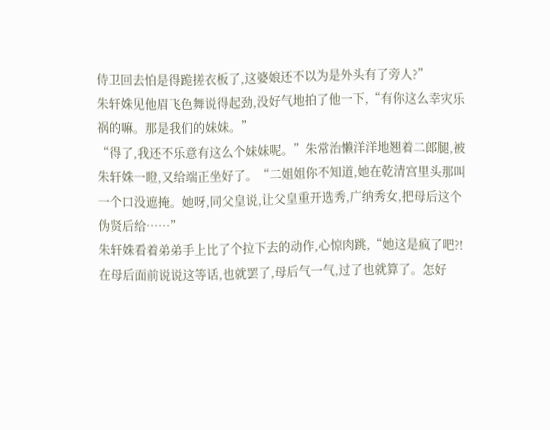侍卫回去怕是得跪搓衣板了,这婆娘还不以为是外头有了旁人?”
朱轩姝见他眉飞色舞说得起劲,没好气地拍了他一下,“有你这么幸灾乐祸的嘛。那是我们的妹妹。”
“得了,我还不乐意有这么个妹妹呢。”朱常治懒洋洋地翘着二郎腿,被朱轩姝一瞪,又给端正坐好了。“二姐姐你不知道,她在乾清宫里头那叫一个口没遮掩。她呀,同父皇说,让父皇重开选秀,广纳秀女,把母后这个伪贤后给……”
朱轩姝看着弟弟手上比了个拉下去的动作,心惊肉跳,“她这是疯了吧?!在母后面前说说这等话,也就罢了,母后气一气,过了也就算了。怎好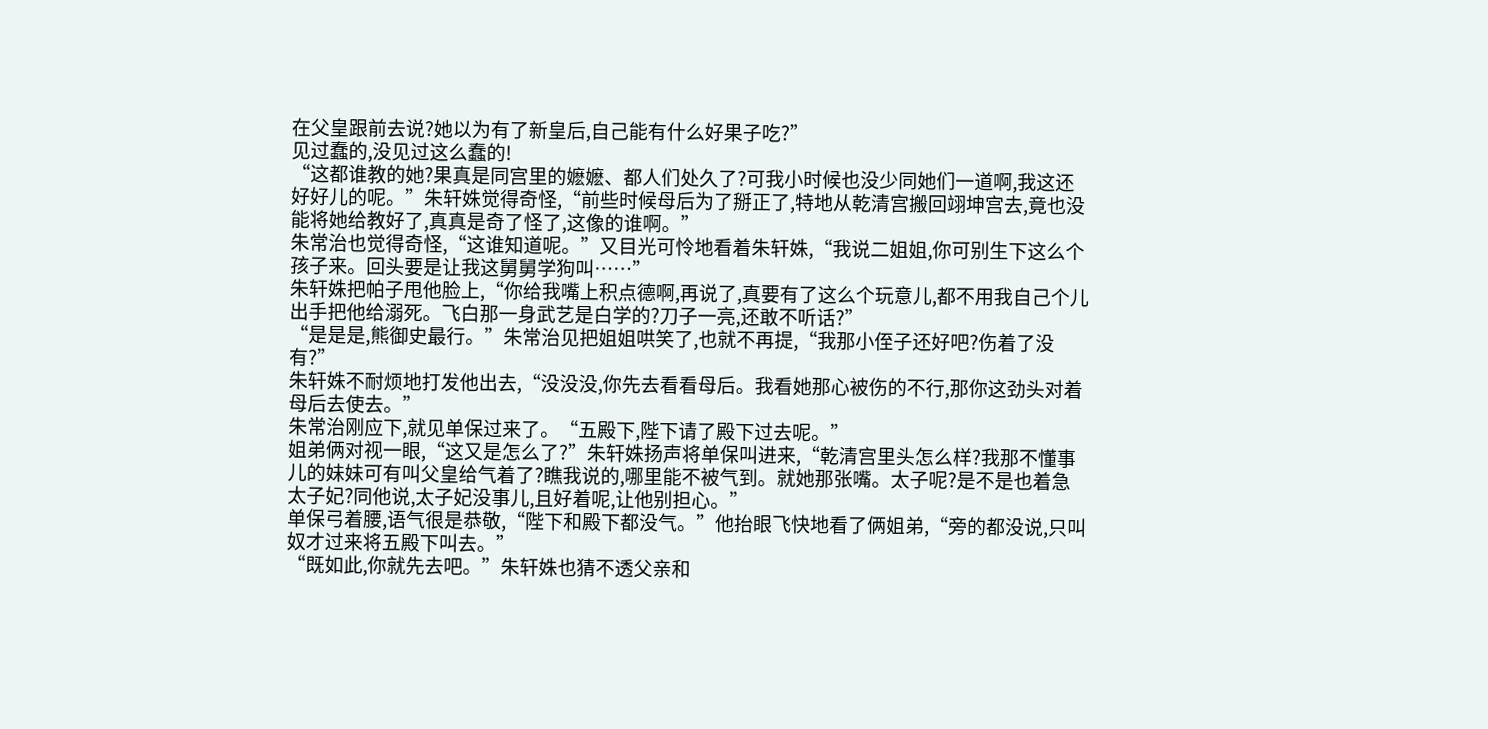在父皇跟前去说?她以为有了新皇后,自己能有什么好果子吃?”
见过蠢的,没见过这么蠢的!
“这都谁教的她?果真是同宫里的嬷嬷、都人们处久了?可我小时候也没少同她们一道啊,我这还好好儿的呢。”朱轩姝觉得奇怪,“前些时候母后为了掰正了,特地从乾清宫搬回翊坤宫去,竟也没能将她给教好了,真真是奇了怪了,这像的谁啊。”
朱常治也觉得奇怪,“这谁知道呢。”又目光可怜地看着朱轩姝,“我说二姐姐,你可别生下这么个孩子来。回头要是让我这舅舅学狗叫……”
朱轩姝把帕子甩他脸上,“你给我嘴上积点德啊,再说了,真要有了这么个玩意儿,都不用我自己个儿出手把他给溺死。飞白那一身武艺是白学的?刀子一亮,还敢不听话?”
“是是是,熊御史最行。”朱常治见把姐姐哄笑了,也就不再提,“我那小侄子还好吧?伤着了没有?”
朱轩姝不耐烦地打发他出去,“没没没,你先去看看母后。我看她那心被伤的不行,那你这劲头对着母后去使去。”
朱常治刚应下,就见单保过来了。“五殿下,陛下请了殿下过去呢。”
姐弟俩对视一眼,“这又是怎么了?”朱轩姝扬声将单保叫进来,“乾清宫里头怎么样?我那不懂事儿的妹妹可有叫父皇给气着了?瞧我说的,哪里能不被气到。就她那张嘴。太子呢?是不是也着急太子妃?同他说,太子妃没事儿,且好着呢,让他别担心。”
单保弓着腰,语气很是恭敬,“陛下和殿下都没气。”他抬眼飞快地看了俩姐弟,“旁的都没说,只叫奴才过来将五殿下叫去。”
“既如此,你就先去吧。”朱轩姝也猜不透父亲和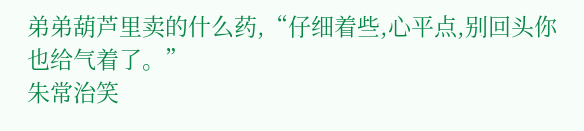弟弟葫芦里卖的什么药,“仔细着些,心平点,别回头你也给气着了。”
朱常治笑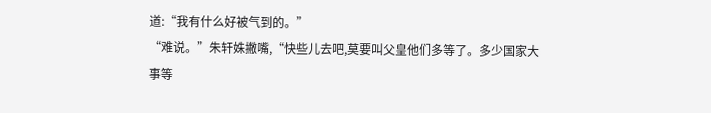道:“我有什么好被气到的。”
“难说。”朱轩姝撇嘴,“快些儿去吧,莫要叫父皇他们多等了。多少国家大事等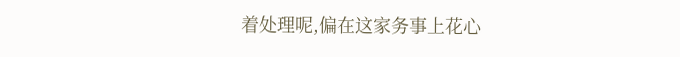着处理呢,偏在这家务事上花心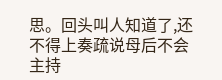思。回头叫人知道了,还不得上奏疏说母后不会主持